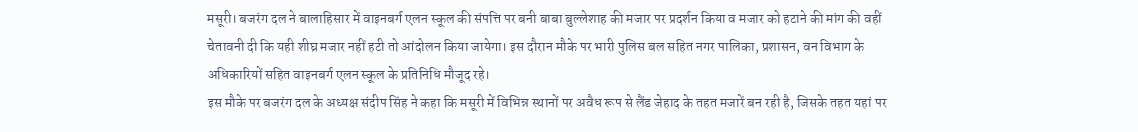मसूरी। बजरंग दल ने बालाहिसार में वाइनबर्ग एलन स्कूल की संपत्ति पर बनी बाबा बुल्लेशाह की मजार पर प्रदर्शन किया व मजार को हटाने की मांग की वहीं चेतावनी दी कि यही शीघ्र मजार नहीं हटी तो आंदोलन किया जायेगा। इस दौरान मौके पर भारी पुलिस बल सहित नगर पालिका, प्रशासन, वन विभाग के अधिकारियों सहित वाइनबर्ग एलन स्कूल के प्रतिनिधि मौजूद रहे।
इस मौके पर बजरंग दल के अध्यक्ष संदीप सिंह ने कहा कि मसूरी में विभिन्न स्थानों पर अवैध रूप से लैंड जेहाद के तहत मजारें बन रही है, जिसके तहत यहां पर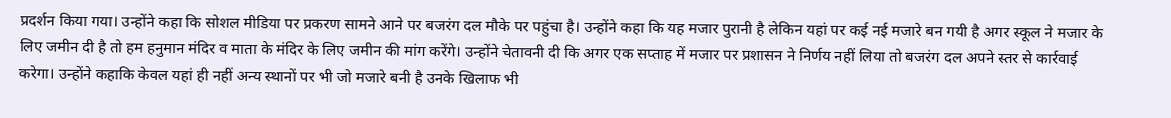प्रदर्शन किया गया। उन्होंने कहा कि सोशल मीडिया पर प्रकरण सामने आने पर बजरंग दल मौके पर पहुंचा है। उन्होंने कहा कि यह मजार पुरानी है लेकिन यहां पर कई नई मजारे बन गयी है अगर स्कूल ने मजार के लिए जमीन दी है तो हम हनुमान मंदिर व माता के मंदिर के लिए जमीन की मांग करेंगे। उन्होंने चेतावनी दी कि अगर एक सप्ताह में मजार पर प्रशासन ने निर्णय नहीं लिया तो बजरंग दल अपने स्तर से कार्रवाई करेगा। उन्होंने कहाकि केवल यहां ही नहीं अन्य स्थानों पर भी जो मजारे बनी है उनके खिलाफ भी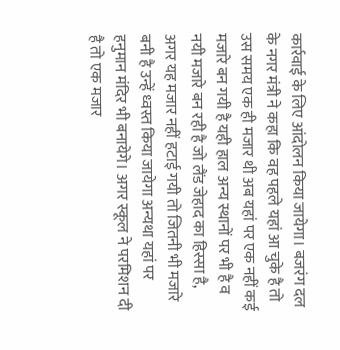कार्रवाई के लिए आंदोलन किया जायेगा। बजरंग दल के नगर मंत्री ने कहा कि वह पहले यहां आ चुके है तो उस समय एक ही मजार थी अब यहां पर एक नहीं कई मजारे बन गयी है यही हाल अन्य स्थानों पर भी है व नयी मजारे बन रही है जो लैंड जेहाद का हिस्सा है, अगर यह मजार नहीं हटाई गयी तो जितनी भी मजारे बनी है उन्हें ध्वस्त किया जायेगा अन्यथा यहां पर हनुमान मंदिर भी बनायेगे। अगर स्कूल ने परमिशन दी है तो एक मजार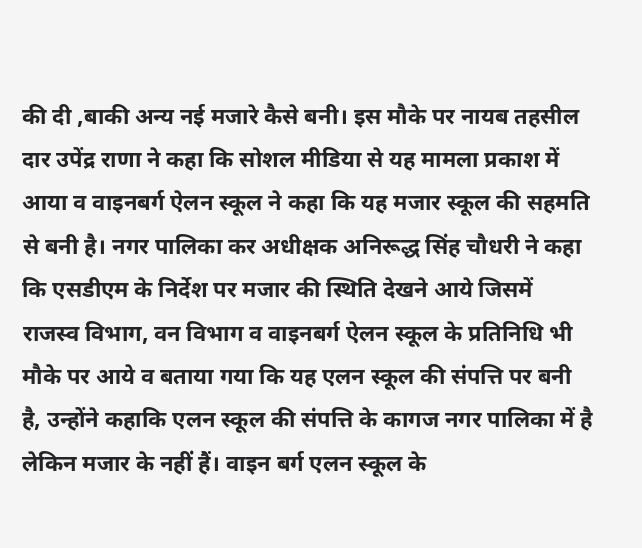की दी ,बाकी अन्य नई मजारे कैसे बनी। इस मौके पर नायब तहसील दार उपेंद्र राणा ने कहा कि सोशल मीडिया से यह मामला प्रकाश में आया व वाइनबर्ग ऐलन स्कूल ने कहा कि यह मजार स्कूल की सहमति से बनी है। नगर पालिका कर अधीक्षक अनिरूद्ध सिंह चौधरी ने कहा कि एसडीएम के निर्देश पर मजार की स्थिति देखने आये जिसमें राजस्व विभाग, वन विभाग व वाइनबर्ग ऐलन स्कूल के प्रतिनिधि भी मौके पर आये व बताया गया कि यह एलन स्कूल की संपत्ति पर बनी है, उन्होंने कहाकि एलन स्कूल की संपत्ति के कागज नगर पालिका में है लेकिन मजार के नहीं हैं। वाइन बर्ग एलन स्कूल के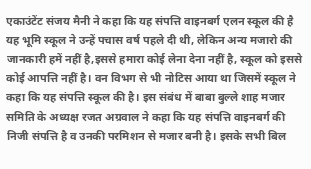एकाउंटेंट संजय मैनी ने कहा कि यह संपत्ति वाइनबर्ग एलन स्कूल की है यह भूमि स्कूल ने उन्हें पचास वर्ष पहले दी थी, लेकिन अन्य मजारो की जानकारी हमें नहीं है,इससे हमारा कोई लेना देना नहीं है, स्कूल को इससे कोई आपत्ति नहीं है। वन विभग से भी नोटिस आया था जिसमें स्कूल ने कहा कि यह संपत्ति स्कूल की है। इस संबंध में बाबा बुल्ले शाह मजार समिति के अध्यक्ष रजत अग्रवाल ने कहा कि यह संपत्ति वाइनबर्ग की निजी संपत्ति है व उनकी परमिशन से मजार बनी है। इसके सभी बिल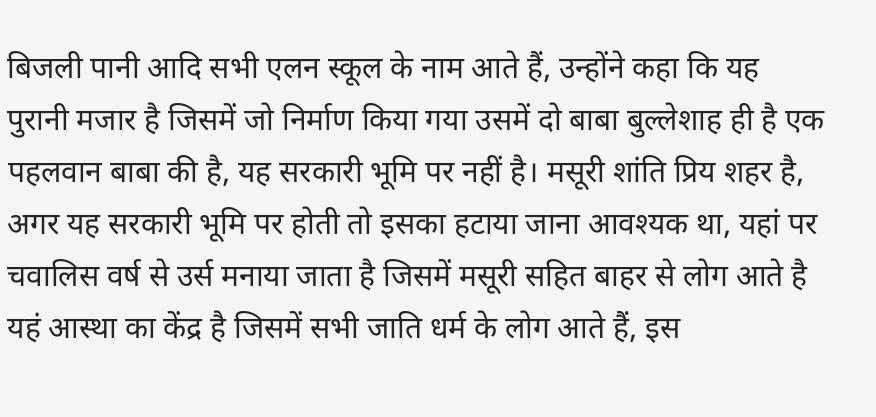बिजली पानी आदि सभी एलन स्कूल के नाम आते हैं, उन्होंने कहा कि यह पुरानी मजार है जिसमें जो निर्माण किया गया उसमें दो बाबा बुल्लेशाह ही है एक पहलवान बाबा की है, यह सरकारी भूमि पर नहीं है। मसूरी शांति प्रिय शहर है, अगर यह सरकारी भूमि पर होती तो इसका हटाया जाना आवश्यक था, यहां पर चवालिस वर्ष से उर्स मनाया जाता है जिसमें मसूरी सहित बाहर से लोग आते है यहं आस्था का केंद्र है जिसमें सभी जाति धर्म के लोग आते हैं, इस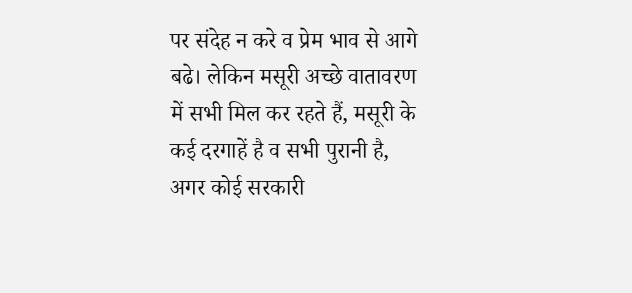पर संदेह न करे व प्रेम भाव से आगे बढे। लेकिन मसूरी अच्छे वातावरण में सभी मिल कर रहते हैं, मसूरी के कई दरगाहें है व सभी पुरानी है, अगर कोई सरकारी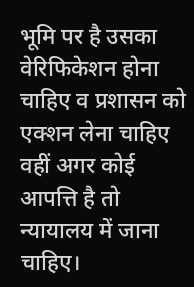भूमि पर है उसका वेरिफिकेशन होना चाहिए व प्रशासन को एक्शन लेना चाहिए वहीं अगर कोई आपत्ति है तो न्यायालय में जाना चाहिए।